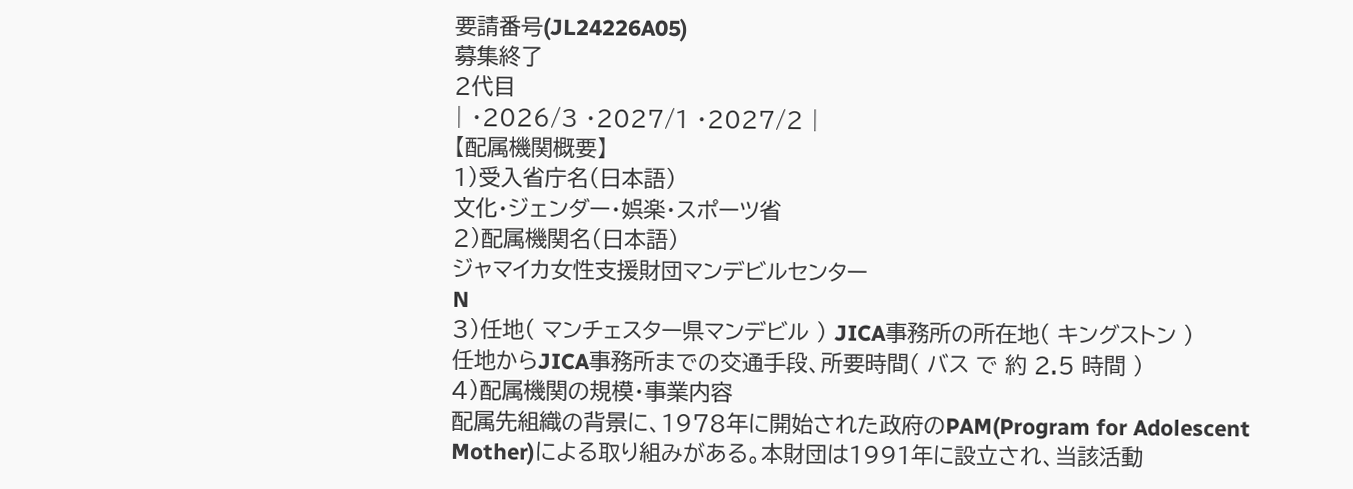要請番号(JL24226A05)
募集終了
2代目
| ・2026/3 ・2027/1 ・2027/2 |
【配属機関概要】
1)受入省庁名(日本語)
文化・ジェンダー・娯楽・スポーツ省
2)配属機関名(日本語)
ジャマイカ女性支援財団マンデビルセンター
N
3)任地( マンチェスター県マンデビル ) JICA事務所の所在地( キングストン )
任地からJICA事務所までの交通手段、所要時間( バス で 約 2.5 時間 )
4)配属機関の規模・事業内容
配属先組織の背景に、1978年に開始された政府のPAM(Program for Adolescent Mother)による取り組みがある。本財団は1991年に設立され、当該活動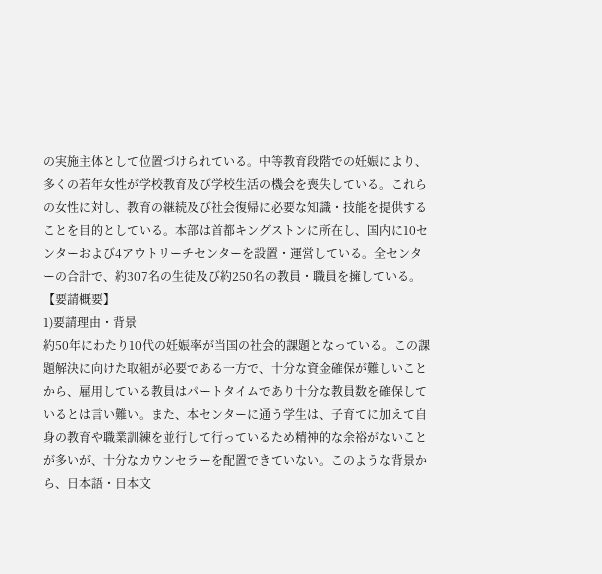の実施主体として位置づけられている。中等教育段階での妊娠により、多くの若年女性が学校教育及び学校生活の機会を喪失している。これらの女性に対し、教育の継続及び社会復帰に必要な知識・技能を提供することを目的としている。本部は首都キングストンに所在し、国内に10センターおよび4アウトリーチセンターを設置・運営している。全センターの合計で、約307名の生徒及び約250名の教員・職員を擁している。
【要請概要】
1)要請理由・背景
約50年にわたり10代の妊娠率が当国の社会的課題となっている。この課題解決に向けた取組が必要である一方で、十分な資金確保が難しいことから、雇用している教員はパートタイムであり十分な教員数を確保しているとは言い難い。また、本センターに通う学生は、子育てに加えて自身の教育や職業訓練を並行して行っているため精神的な余裕がないことが多いが、十分なカウンセラーを配置できていない。このような背景から、日本語・日本文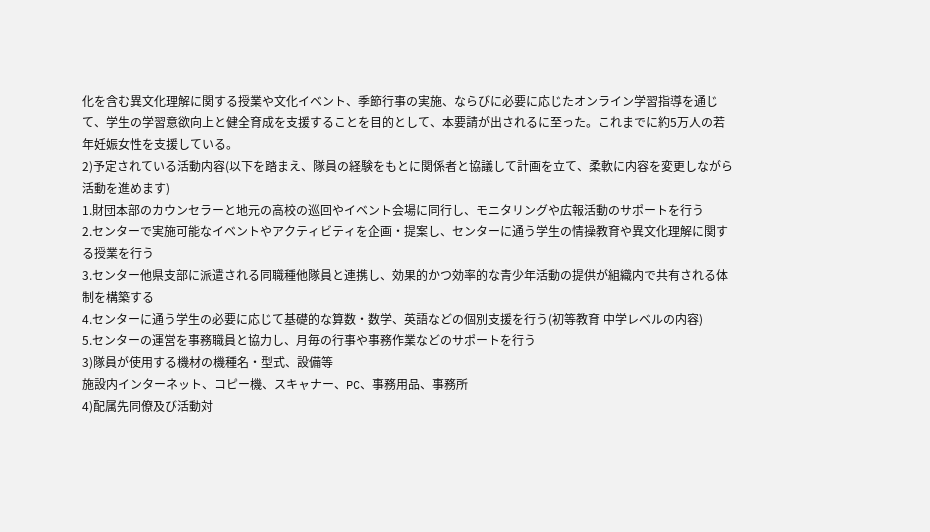化を含む異文化理解に関する授業や文化イベント、季節行事の実施、ならびに必要に応じたオンライン学習指導を通じて、学生の学習意欲向上と健全育成を支援することを目的として、本要請が出されるに至った。これまでに約5万人の若年妊娠女性を支援している。
2)予定されている活動内容(以下を踏まえ、隊員の経験をもとに関係者と協議して計画を立て、柔軟に内容を変更しながら活動を進めます)
1.財団本部のカウンセラーと地元の高校の巡回やイベント会場に同行し、モニタリングや広報活動のサポートを行う
2.センターで実施可能なイベントやアクティビティを企画・提案し、センターに通う学生の情操教育や異文化理解に関する授業を行う
3.センター他県支部に派遣される同職種他隊員と連携し、効果的かつ効率的な青少年活動の提供が組織内で共有される体制を構築する
4.センターに通う学生の必要に応じて基礎的な算数・数学、英語などの個別支援を行う(初等教育 中学レベルの内容)
5.センターの運営を事務職員と協力し、月毎の行事や事務作業などのサポートを行う
3)隊員が使用する機材の機種名・型式、設備等
施設内インターネット、コピー機、スキャナー、PC、事務用品、事務所
4)配属先同僚及び活動対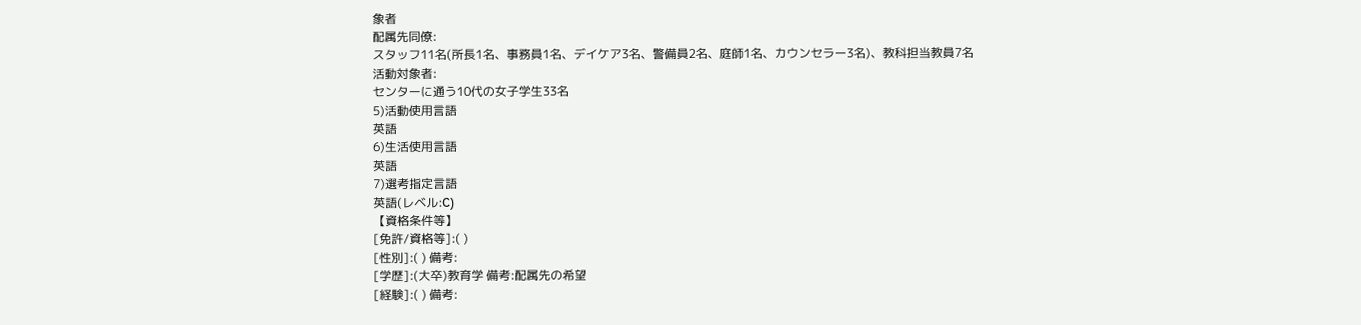象者
配属先同僚:
スタッフ11名(所長1名、事務員1名、デイケア3名、警備員2名、庭師1名、カウンセラー3名)、教科担当教員7名
活動対象者:
センターに通う10代の女子学生33名
5)活動使用言語
英語
6)生活使用言語
英語
7)選考指定言語
英語(レベル:C)
【資格条件等】
[免許/資格等]:( )
[性別]:( ) 備考:
[学歴]:(大卒)教育学 備考:配属先の希望
[経験]:( ) 備考: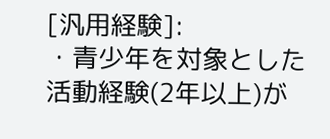[汎用経験]:
・青少年を対象とした活動経験(2年以上)が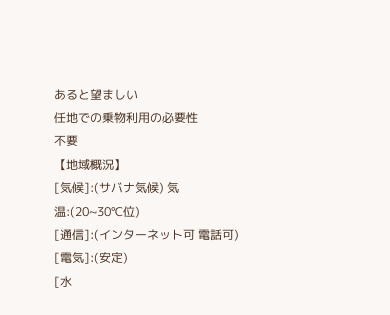あると望ましい
任地での乗物利用の必要性
不要
【地域概況】
[気候]:(サバナ気候) 気温:(20~30℃位)
[通信]:(インターネット可 電話可)
[電気]:(安定)
[水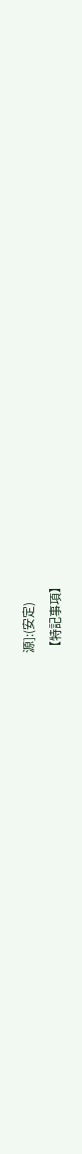源]:(安定)
【特記事項】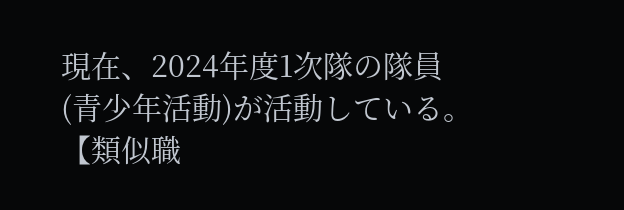現在、2024年度1次隊の隊員(青少年活動)が活動している。
【類似職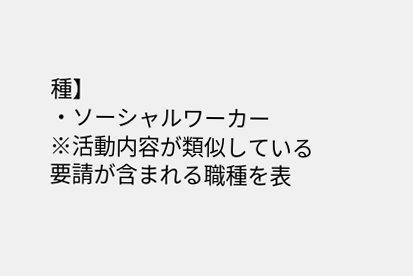種】
・ソーシャルワーカー
※活動内容が類似している要請が含まれる職種を表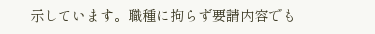示しています。職種に拘らず要請内容でも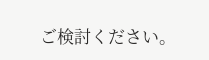ご検討ください。